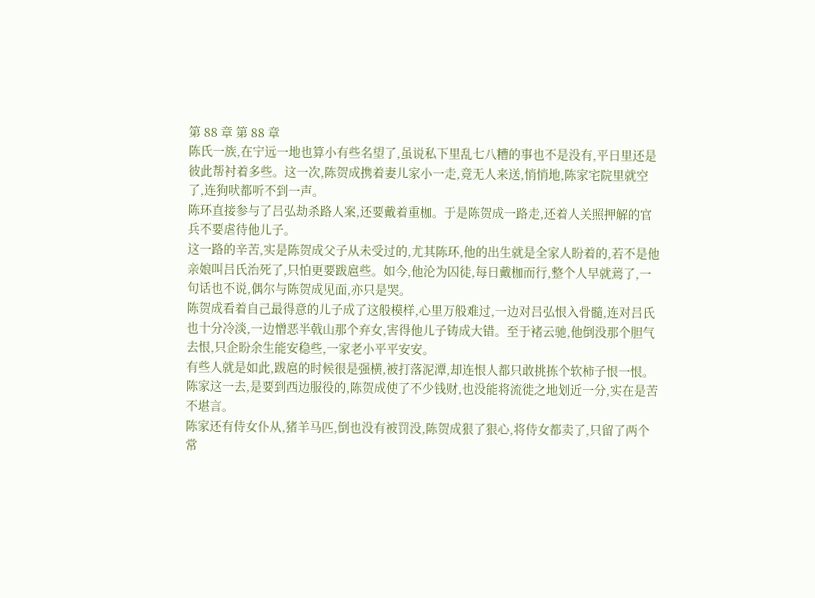第 88 章 第 88 章
陈氏一族,在宁远一地也算小有些名望了,虽说私下里乱七八糟的事也不是没有,平日里还是彼此帮衬着多些。这一次,陈贺成携着妻儿家小一走,竟无人来送,悄悄地,陈家宅院里就空了,连狗吠都听不到一声。
陈环直接参与了吕弘劫杀路人案,还要戴着重枷。于是陈贺成一路走,还着人关照押解的官兵不要虐待他儿子。
这一路的辛苦,实是陈贺成父子从未受过的,尤其陈环,他的出生就是全家人盼着的,若不是他亲娘叫吕氏治死了,只怕更要跋扈些。如今,他沦为囚徒,每日戴枷而行,整个人早就蔫了,一句话也不说,偶尔与陈贺成见面,亦只是哭。
陈贺成看着自己最得意的儿子成了这般模样,心里万般难过,一边对吕弘恨入骨髓,连对吕氏也十分冷淡,一边憎恶半戟山那个弃女,害得他儿子铸成大错。至于褚云驰,他倒没那个胆气去恨,只企盼余生能安稳些,一家老小平平安安。
有些人就是如此,跋扈的时候很是强横,被打落泥潭,却连恨人都只敢挑拣个软柿子恨一恨。
陈家这一去,是要到西边服役的,陈贺成使了不少钱财,也没能将流徙之地划近一分,实在是苦不堪言。
陈家还有侍女仆从,猪羊马匹,倒也没有被罚没,陈贺成狠了狠心,将侍女都卖了,只留了两个常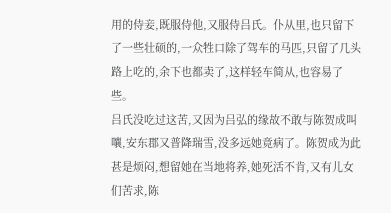用的侍妾,既服侍他,又服侍吕氏。仆从里,也只留下了一些壮硕的,一众牲口除了驾车的马匹,只留了几头路上吃的,余下也都卖了,这样轻车简从,也容易了些。
吕氏没吃过这苦,又因为吕弘的缘故不敢与陈贺成叫嚷,安东郡又普降瑞雪,没多远她竟病了。陈贺成为此甚是烦闷,想留她在当地将养,她死活不肯,又有儿女们苦求,陈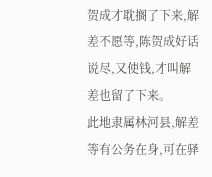贺成才耽搁了下来,解差不愿等,陈贺成好话说尽,又使钱,才叫解差也留了下来。
此地隶属林河县,解差等有公务在身,可在驿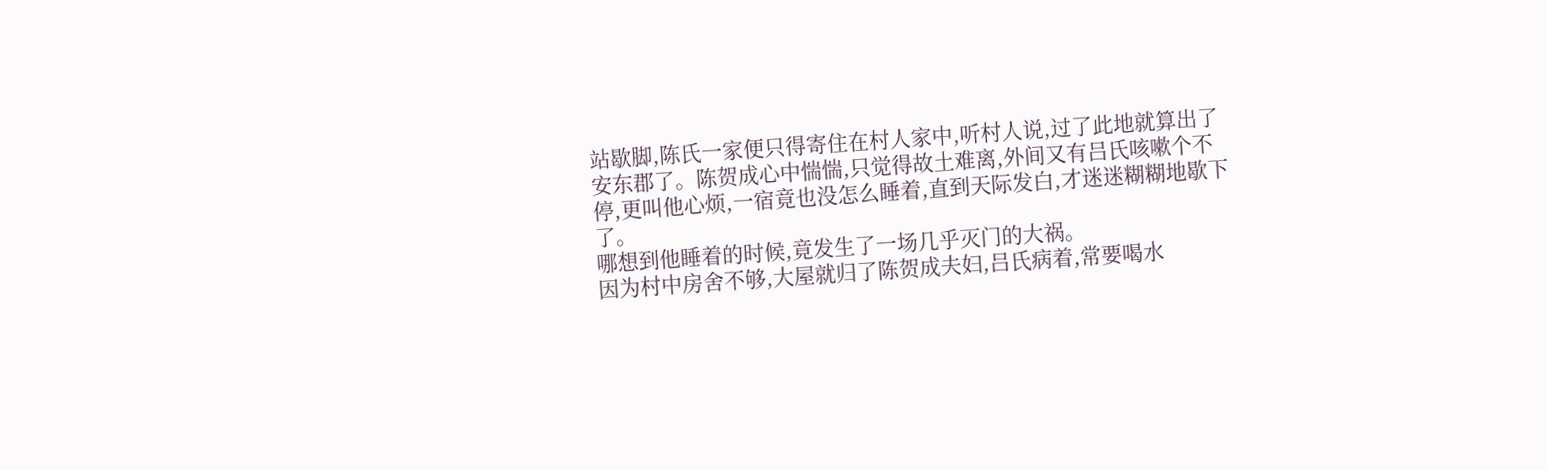站歇脚,陈氏一家便只得寄住在村人家中,听村人说,过了此地就算出了安东郡了。陈贺成心中惴惴,只觉得故土难离,外间又有吕氏咳嗽个不停,更叫他心烦,一宿竟也没怎么睡着,直到天际发白,才迷迷糊糊地歇下了。
哪想到他睡着的时候,竟发生了一场几乎灭门的大祸。
因为村中房舍不够,大屋就归了陈贺成夫妇,吕氏病着,常要喝水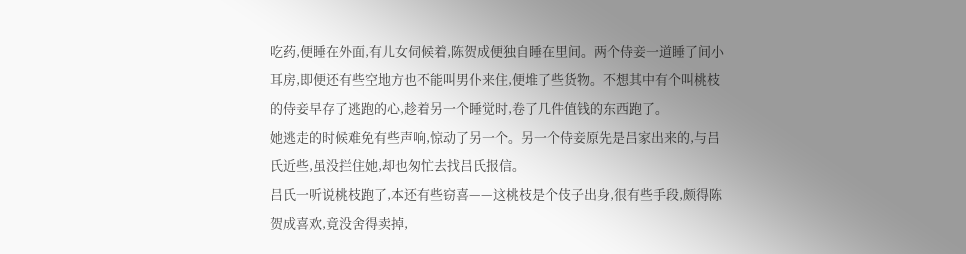吃药,便睡在外面,有儿女伺候着,陈贺成便独自睡在里间。两个侍妾一道睡了间小耳房,即便还有些空地方也不能叫男仆来住,便堆了些货物。不想其中有个叫桃枝的侍妾早存了逃跑的心,趁着另一个睡觉时,卷了几件值钱的东西跑了。
她逃走的时候难免有些声响,惊动了另一个。另一个侍妾原先是吕家出来的,与吕氏近些,虽没拦住她,却也匆忙去找吕氏报信。
吕氏一听说桃枝跑了,本还有些窃喜——这桃枝是个伎子出身,很有些手段,颇得陈贺成喜欢,竟没舍得卖掉,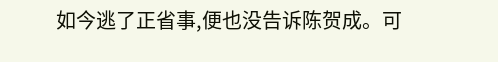如今逃了正省事,便也没告诉陈贺成。可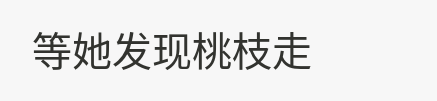等她发现桃枝走